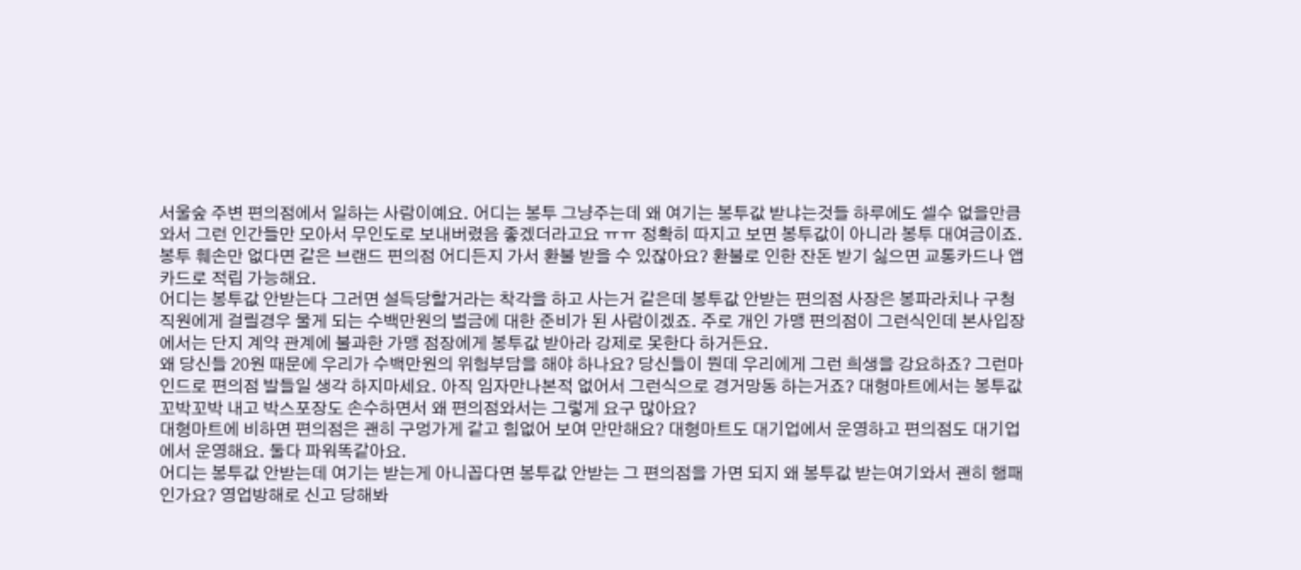서울숲 주변 편의점에서 일하는 사람이예요. 어디는 봉투 그냥주는데 왜 여기는 봉투값 받냐는것들 하루에도 셀수 없을만큼 와서 그런 인간들만 모아서 무인도로 보내버렸음 좋겠더라고요 ㅠㅠ 정확히 따지고 보면 봉투값이 아니라 봉투 대여금이죠. 봉투 훼손만 없다면 같은 브랜드 편의점 어디든지 가서 환불 받을 수 있잖아요? 환불로 인한 잔돈 받기 싫으면 교통카드나 앱카드로 적립 가능해요.
어디는 봉투값 안받는다 그러면 설득당할거라는 착각을 하고 사는거 같은데 봉투값 안받는 편의점 사장은 봉파라치나 구청직원에게 걸릴경우 물게 되는 수백만원의 벌금에 대한 준비가 된 사람이겠죠. 주로 개인 가맹 편의점이 그런식인데 본사입장에서는 단지 계약 관계에 불과한 가맹 점장에게 봉투값 받아라 강제로 못한다 하거든요.
왜 당신들 20원 때문에 우리가 수백만원의 위험부담을 해야 하나요? 당신들이 뭔데 우리에게 그런 희생을 강요하죠? 그런마인드로 편의점 발들일 생각 하지마세요. 아직 임자만나본적 없어서 그런식으로 경거망동 하는거죠? 대형마트에서는 봉투값 꼬박꼬박 내고 박스포장도 손수하면서 왜 편의점와서는 그렇게 요구 많아요?
대형마트에 비하면 편의점은 괜히 구멍가게 같고 힘없어 보여 만만해요? 대형마트도 대기업에서 운영하고 편의점도 대기업에서 운영해요. 둘다 파워똑같아요.
어디는 봉투값 안받는데 여기는 받는게 아니꼽다면 봉투값 안받는 그 편의점을 가면 되지 왜 봉투값 받는여기와서 괜히 행패인가요? 영업방해로 신고 당해봐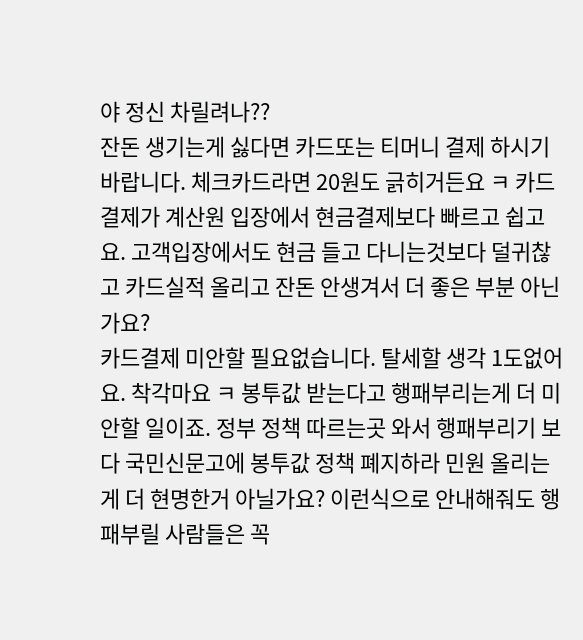야 정신 차릴려나??
잔돈 생기는게 싫다면 카드또는 티머니 결제 하시기 바랍니다. 체크카드라면 20원도 긁히거든요 ㅋ 카드결제가 계산원 입장에서 현금결제보다 빠르고 쉽고요. 고객입장에서도 현금 들고 다니는것보다 덜귀찮고 카드실적 올리고 잔돈 안생겨서 더 좋은 부분 아닌가요?
카드결제 미안할 필요없습니다. 탈세할 생각 1도없어요. 착각마요 ㅋ 봉투값 받는다고 행패부리는게 더 미안할 일이죠. 정부 정책 따르는곳 와서 행패부리기 보다 국민신문고에 봉투값 정책 폐지하라 민원 올리는게 더 현명한거 아닐가요? 이런식으로 안내해줘도 행패부릴 사람들은 꼭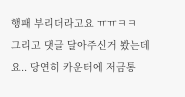행패 부리더라고요 ㅠㅠㅋㅋ
그리고 댓글 달아주신거 봤는데요.. 당연히 카운터에 저금통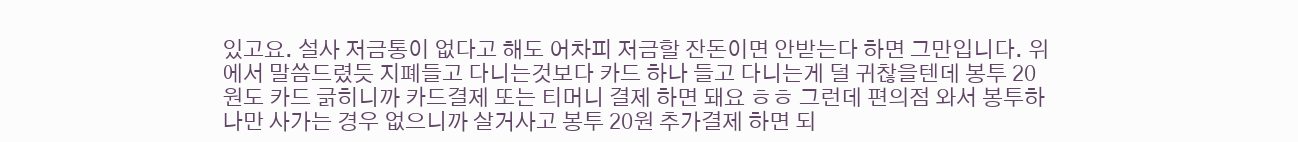있고요. 설사 저금통이 없다고 해도 어차피 저금할 잔돈이면 안받는다 하면 그만입니다. 위에서 말씀드렸듯 지폐들고 다니는것보다 카드 하나 들고 다니는게 덜 귀찮을텐데 봉투 20원도 카드 긁히니까 카드결제 또는 티머니 결제 하면 돼요 ㅎㅎ 그런데 편의점 와서 봉투하나만 사가는 경우 없으니까 살거사고 봉투 20원 추가결제 하면 되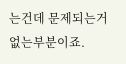는건데 문제되는거 없는부분이죠.